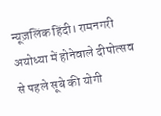न्यूज़लिंक हिंदी। रामनगरी अयोध्या में होनेवाले दीपोत्सव से पहले सूबे की योगी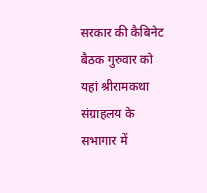सरकार की कैबिनेट बैठक गुरुवार को यहां श्रीरामकथा संग्राहलय के सभागार में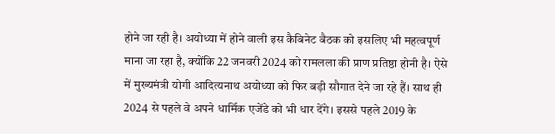होने जा रही है। अयोध्या में होने वाली इस कैबिनेट बैठक को इसलिए भी महत्वपूर्ण माना जा रहा है, क्योंकि 22 जनवरी 2024 को रामलला की प्राण प्रतिष्ठा होनी है। ऐसे में मुख्यमंत्री योगी आदित्यनाथ अयोध्या को फिर बड़ी सौगात देने जा रहे हैं। साथ ही 2024 से पहले वे अपने धार्मिक एजेंडे को भी धार देंगे। इससे पहले 2019 के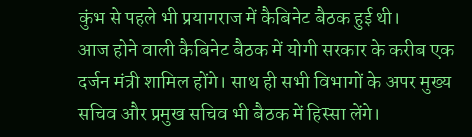कुंभ से पहले भी प्रयागराज में कैबिनेट बैठक हुई थी।
आज होने वाली कैबिनेट बैठक में योगी सरकार के करीब एक दर्जन मंत्री शामिल होंगे। साथ ही सभी विभागों के अपर मुख्य सचिव और प्रमुख सचिव भी बैठक में हिस्सा लेंगे।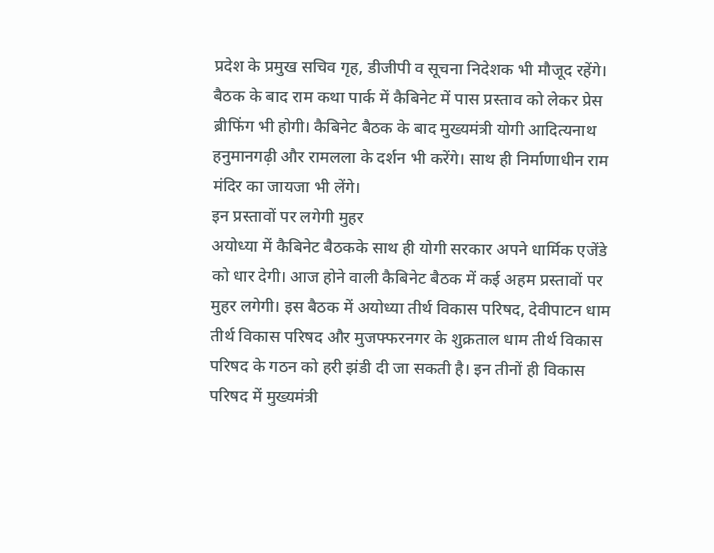प्रदेश के प्रमुख सचिव गृह, डीजीपी व सूचना निदेशक भी मौजूद रहेंगे। बैठक के बाद राम कथा पार्क में कैबिनेट में पास प्रस्ताव को लेकर प्रेस ब्रीफिंग भी होगी। कैबिनेट बैठक के बाद मुख्यमंत्री योगी आदित्यनाथ हनुमानगढ़ी और रामलला के दर्शन भी करेंगे। साथ ही निर्माणाधीन राम मंदिर का जायजा भी लेंगे।
इन प्रस्तावों पर लगेगी मुहर
अयोध्या में कैबिनेट बैठकके साथ ही योगी सरकार अपने धार्मिक एजेंडे को धार देगी। आज होने वाली कैबिनेट बैठक में कई अहम प्रस्तावों पर मुहर लगेगी। इस बैठक में अयोध्या तीर्थ विकास परिषद, देवीपाटन धाम तीर्थ विकास परिषद और मुजफ्फरनगर के शुक्रताल धाम तीर्थ विकास परिषद के गठन को हरी झंडी दी जा सकती है। इन तीनों ही विकास परिषद में मुख्यमंत्री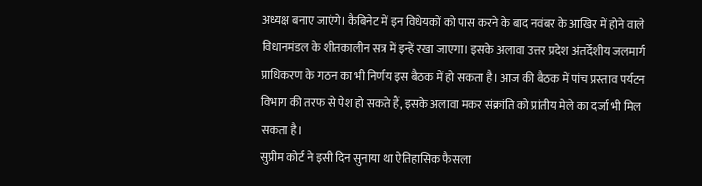अध्यक्ष बनाए जाएंगे। कैबिनेट में इन विधेयकों को पास करने के बाद नवंबर के आखिर में होने वाले विधानमंडल के शीतकालीन सत्र में इन्हें रखा जाएगा। इसके अलावा उत्तर प्रदेश अंतर्देशीय जलमार्ग प्राधिकरण के गठन का भी निर्णय इस बैठक में हो सकता है। आज की बैठक में पांच प्रस्ताव पर्यटन विभाग की तरफ से पेश हो सकते हैं, इसके अलावा मकर संक्रांति को प्रांतीय मेले का दर्जा भी मिल सकता है।
सुप्रीम कोर्ट ने इसी दिन सुनाया था ऐतिहासिक फैसला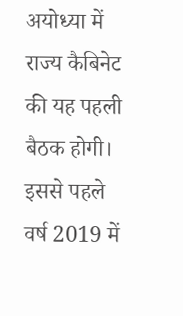अयोध्या में राज्य कैबिनेट की यह पहली बैठक होगी। इससे पहले वर्ष 2019 में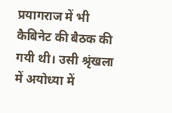प्रयागराज में भी कैबिनेट की बैठक की गयी थी। उसी श्रृंखला में अयोध्या में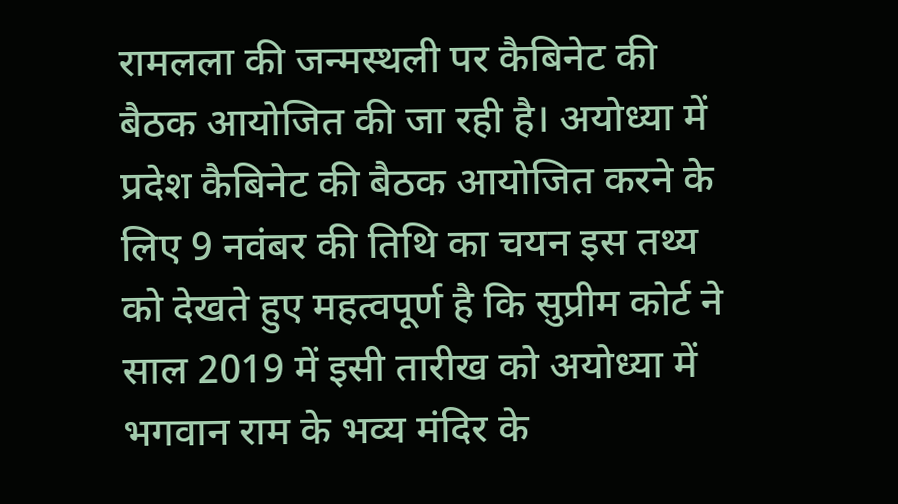रामलला की जन्मस्थली पर कैबिनेट की बैठक आयोजित की जा रही है। अयोध्या में प्रदेश कैबिनेट की बैठक आयोजित करने के लिए 9 नवंबर की तिथि का चयन इस तथ्य को देखते हुए महत्वपूर्ण है कि सुप्रीम कोर्ट ने साल 2019 में इसी तारीख को अयोध्या में भगवान राम के भव्य मंदिर के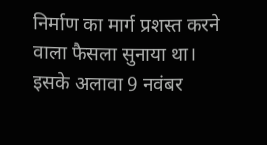निर्माण का मार्ग प्रशस्त करने वाला फैसला सुनाया था।
इसके अलावा 9 नवंबर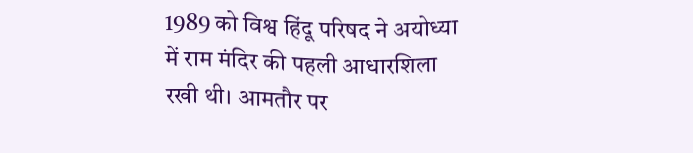1989 को विश्व हिंदू परिषद ने अयोध्या में राम मंदिर की पहली आधारशिला रखी थी। आमतौर पर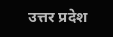उत्तर प्रदेश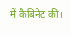में कैबिनेट की।